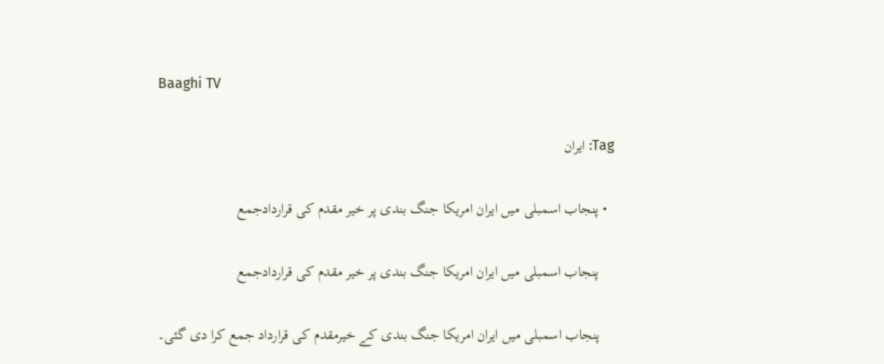Baaghi TV

Tag: ایران

  • پنجاب اسمبلی میں ایران امریکا جنگ بندی پر خیر مقدم کی قراردادجمع

    پنجاب اسمبلی میں ایران امریکا جنگ بندی پر خیر مقدم کی قراردادجمع

    پنجاب اسمبلی میں ایران امریکا جنگ بندی کے خیرمقدم کی قرارداد جمع کرا دی گئی۔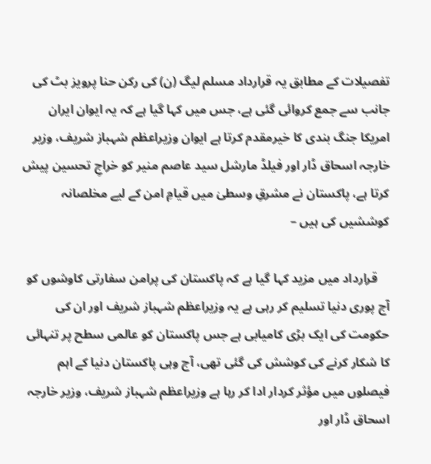تفصیلات کے مطابق یہ قرارداد مسلم لیگ (ن) کی رکن حنا پرویز بٹ کی جانب سے جمع کروائی گئی ہے، جس میں کہا گیا ہے کہ یہ ایوان ایران امریکا جنگ بندی کا خیرمقدم کرتا ہے ایوان وزیراعظم شہباز شریف، وزیر خارجہ اسحاق ڈار اور فیلڈ مارشل سید عاصم منیر کو خراجِ تحسین پیش کرتا ہے، پاکستان نے مشرقِ وسطیٰ میں قیامِ امن کے لیے مخلصانہ کوششیں کی ہیں –

    قرارداد میں مزید کہا گیا ہے کہ پاکستان کی پرامن سفارتی کاوشوں کو آج پوری دنیا تسلیم کر رہی ہے یہ وزیراعظم شہباز شریف اور ان کی حکومت کی ایک بڑی کامیابی ہے جس پاکستان کو عالمی سطح پر تنہائی کا شکار کرنے کی کوشش کی گئی تھی، آج وہی پاکستان دنیا کے اہم فیصلوں میں مؤثر کردار ادا کر رہا ہے وزیراعظم شہباز شریف، وزیر خارجہ اسحاق ڈار اور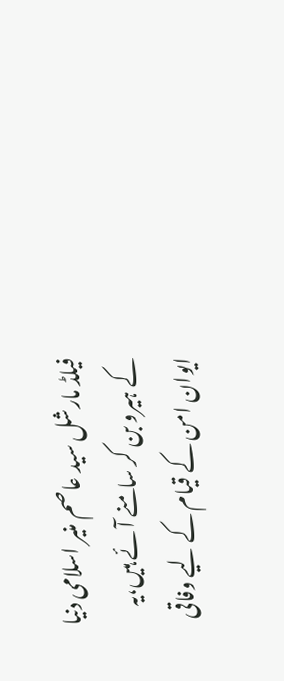فیلڈ مارشل سید عاصم منیر اسلامی دنیا کے ہیرو بن کر سامنے آئے ہیں،یہ ایوان امن کے قیام کے لیے وفاقی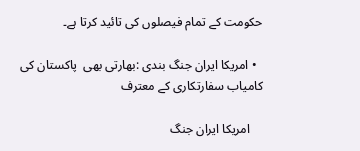حکومت کے تمام فیصلوں کی تائید کرتا ہے۔

  • امریکا ایران جنگ بندی :بھارتی بھی  پاکستان کی کامیاب سفارتکاری کے معترف

    امریکا ایران جنگ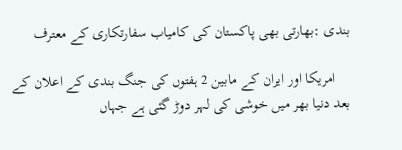بندی :بھارتی بھی پاکستان کی کامیاب سفارتکاری کے معترف

    امریکا اور ایران کے مابین 2 ہفتوں کی جنگ بندی کے اعلان کے بعد دنیا بھر میں خوشی کی لہر دوڑ گئی ہے جہاں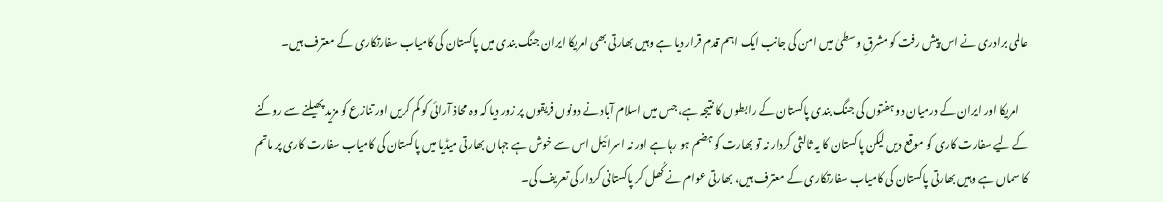عالمی برادری نے اس پیش رفت کو مشرقِ وسطیٰ میں امن کی جانب ایک اہم قدم قرار دیا ہے وہیں بھارتی بھی امریکا ایران جنگ بندی میں پاکستان کی کامیاب سفارتکاری کے معترف ہیں۔

    امریکا اور ایران کے درمیان دو ہفتوں کی جنگ بندی پاکستان کے رابطوں کا نتیجہ ہے، جس میں اسلام آباد نے دونوں فریقوں پر زور دیا کہ وہ محاذ آرائی کو کم کریں اور تنازع کو مزید پھیلنے سے روکنے کے لیے سفارت کاری کو موقع دیں لیکن پاکستان کا یہ ثالثی کردار نہ تو بھارت کو ہضم ہو رہا ہے اور نہ اسرائیل اس سے خوش ہے جہاں بھارتی میڈیا میں پاکستان کی کامیاب سفارت کاری پر ماتم کا سماں ہے وہیں بھارتی پاکستان کی کامیاب سفارتکاری کے معترف ہیں، بھارتی عوام نے کُھل کر پاکستانی کردار کی تعریف کی۔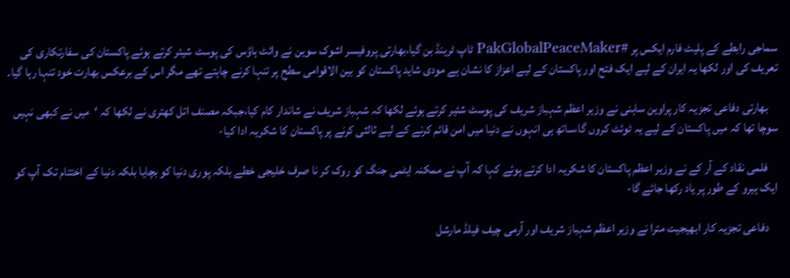سماجی رابطے کے پلیٹ فارم ایکس پر #PakGlobalPeaceMaker ٹاپ ٹرینڈ بن گیا،بھارتی پروفیسر اشوک سوین نے وائٹ ہاؤس کی پوسٹ شیئر کرتے ہوئے پاکستان کی سفارتکاری کی تعریف کی اور لکھا یہ ایران کے لیے ایک فتح اور پاکستان کے لیے اعزاز کا نشان ہے مودی شاید پاکستان کو بین الاقوامی سطح پر تنہا کرنے چاہتے تھے مگر اس کے برعکس بھارت خود تنہا رہا گیا۔

    بھارتی دفاعی تجزیہ کار پراوین ساہنی نے وزیر اعظم شہباز شریف کی پوسٹ شئیر کرتے ہوئے لکھا کہ شہباز شریف نے شاندار کام کیا،جبکہ مصنف اتل کھتری نے لکھا کہ ‘میں نے کبھی نہیں سوچا تھا کہ میں پاکستان کے لیے یہ ٹوئٹ کروں گا،ساتھ ہی انہوں نے دنیا میں امن قائم کرنے کے لیے ثالثی کرنے پر پاکستان کا شکریہ ادا کیا-

    فلمی نقاد کے آر کے نے وزیر اعظم پاکستان کا شکریہ ادا کرتے ہوئے کہا کہ آپ نے ممکنہ ایٹمی جنگ کو روک کر نا صرف خلیجی خطے بلکہ پوری دنیا کو بچایا بلکہ دنیا کے اختتام تک آپ کو ایک ہیرو کے طور پر یاد رکھا جائے گا-

    دفاعی تجزیہ کار ابھیجیت مترا نے وزیر اعظم شہباز شریف اور آرمی چیف فیلڈ مارشل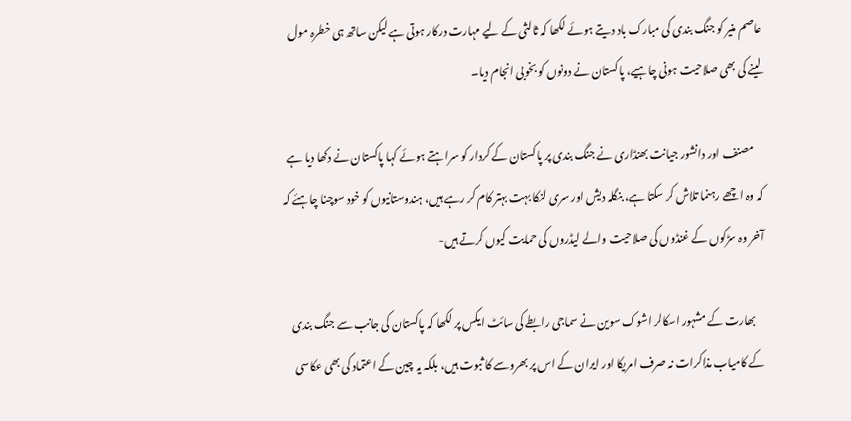عاصم منیر کو جنگ بندی کی مبارک باد دیتے ہوئے لکھا کہ ثالثی کے لیے مہارت درکار ہوتی ہے لیکن ساتھ ہی خطرہ مول لینے کی بھی صلاحیت ہونی چاہیے، پاکستان نے دونوں کو بخوبی انجام دیا۔

    مصنف اور دانشور جیانت بھنڈاری نے جنگ بندی پر پاکستان کے کردار کو سراہتے ہوئے کہا پاکستان نے دکھا دیا ہے کہ وہ اچھے رہنما تلاش کر سکتا ہے، بنگلہ دیش اور سری لنکا بہت بہتر کام کر رہے ہیں، ہندوستانیوں کو خود سوچنا چاہئے کہ آخر وہ سڑکوں کے غنڈوں کی صلاحیت والے لیڈروں کی حمایت کیوں کرتے ہیں-

    بھارت کے مشہور اسکالر اشوک سوین نے سماجی رابطے کی سائٹ ایکس پر لکھا کہ پاکستان کی جانب سے جنگ بندی کے کامیاب مذاکرات نہ صرف امریکا اور ایران کے اس پر بھروسے کا ثبوت ہیں، بلکہ یہ چین کے اعتماد کی بھی عکاسی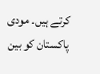کرتے ہیں۔ مودی پاکستان کو بین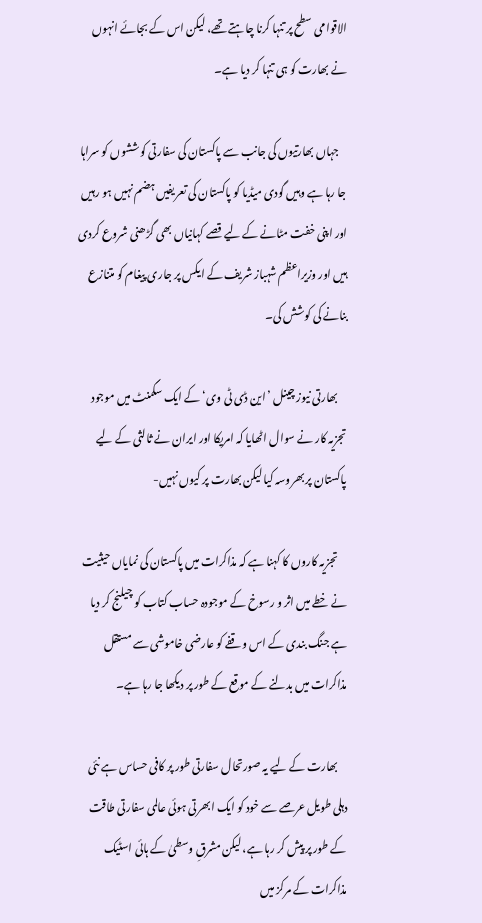الاقوامی سطح پر تنہا کرنا چاہتے تھے، لیکن اس کے بجائے انہوں نے بھارت کو ہی تنہا کر دیا ہے۔

    جہاں بھارتیوں کی جانب سے پاکستان کی سفارتی کوششوں کو سراہا جا رہا ہے وہیں گودی میڈیا کو پاکستان کی تعریفیں ہضم نہیں ہو رہیں اور اپنی خفت مٹانے کے لیے قصے کہانیاں بھی گڑھنی شروع کردی ہیں اور وزیراعظم شہباز شریف کے ایکس پر جاری پیغام کو متنازع بنانے کی کوشش کی۔

    بھارتی نیوز چینل ’این ڈی ٹی وی‘ کے ایک سگمنٹ میں موجود تجزیہ کار نے سوال اٹھایا کہ امریکا اور ایران نے ثالثی کے لیے پاکستان پر بھروسہ کیا لیکن بھارت پر کیوں نہیں-

    تجزیہ کاروں کا کہنا ہے کہ مذاکرات میں پاکستان کی نمایاں حیثیت نے خطے میں اثر و رسوخ کے موجودہ حساب کتاب کو چیلنج کر دیا ہے جنگ بندی کے اس وقفے کو عارضی خاموشی سے مستقل مذاکرات میں بدلنے کے موقع کے طور پر دیکھا جا رہا ہے۔

    بھارت کے لیے یہ صورتحال سفارتی طور پر کافی حساس ہے نئی دہلی طویل عرصے سے خود کو ایک ابھرتی ہوئی عالمی سفارتی طاقت کے طور پر پیش کر رہا ہے، لیکن مشرقِ وسطیٰ کے ہائی اسٹیک مذاکرات کے مرکز میں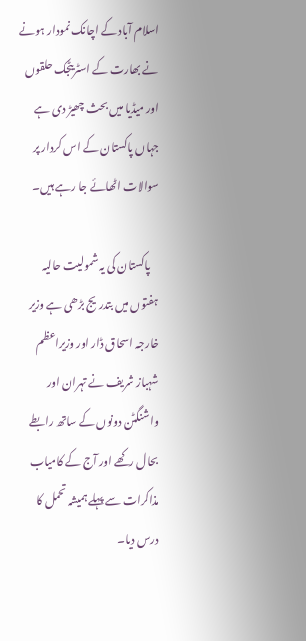اسلام آباد کے اچانک نمودار ہونے نے بھارت کے اسٹریٹجک حلقوں اور میڈیا میں بحث چھیڑ دی ہے جہاں پاکستان کے اس کردار پر سوالات اٹھائے جا رہے ہیں۔

    پاکستان کی یہ شمولیت حالیہ ہفتوں میں بتدریج بڑھی ہے وزیر خارجہ اسحاق ڈار اور وزیراعظم شہباز شریف نے تہران اور واشنگٹن دونوں کے ساتھ رابطے بحال رکھے اور آج کے کامیاب مذاکرات سے پہلے ہمیشہ تحمل کا درس دیا۔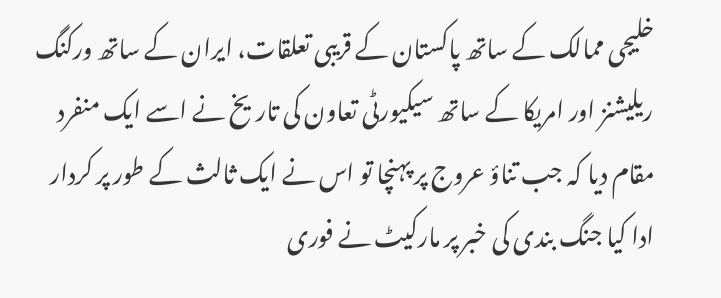خلیجی ممالک کے ساتھ پاکستان کے قریبی تعلقات، ایران کے ساتھ ورکنگ ریلیشنز اور امریکا کے ساتھ سیکیورٹی تعاون کی تاریخ نے اسے ایک منفرد مقام دیا کہ جب تناؤ عروج پر پہنچا تو اس نے ایک ثالث کے طور پر کردار ادا کیا جنگ بندی کی خبر پر مارکیٹ نے فوری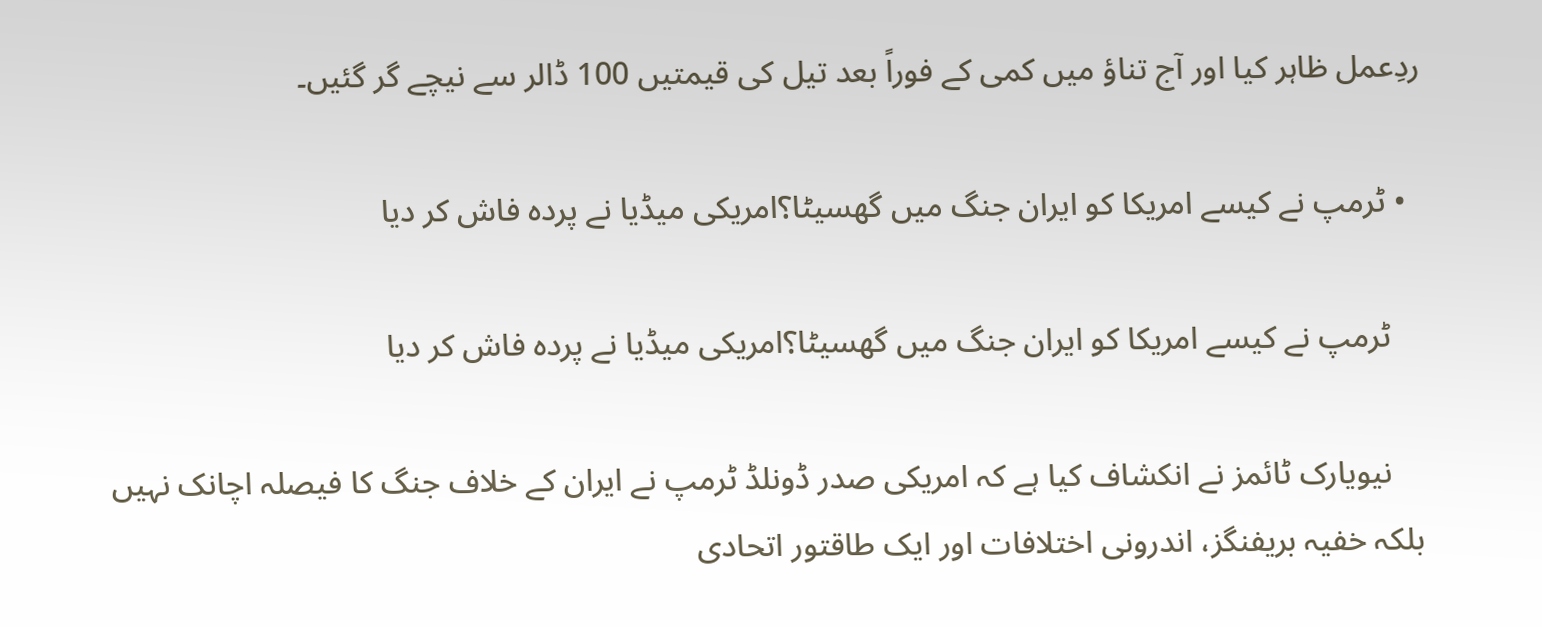ردِعمل ظاہر کیا اور آج تناؤ میں کمی کے فوراً بعد تیل کی قیمتیں 100 ڈالر سے نیچے گر گئیں۔

  • ٹرمپ نے کیسے امریکا کو ایران جنگ میں گھسیٹا؟امریکی میڈیا نے پردہ فاش کر دیا

    ٹرمپ نے کیسے امریکا کو ایران جنگ میں گھسیٹا؟امریکی میڈیا نے پردہ فاش کر دیا

    نیویارک ٹائمز نے انکشاف کیا ہے کہ امریکی صدر ڈونلڈ ٹرمپ نے ایران کے خلاف جنگ کا فیصلہ اچانک نہیں بلکہ خفیہ بریفنگز، اندرونی اختلافات اور ایک طاقتور اتحادی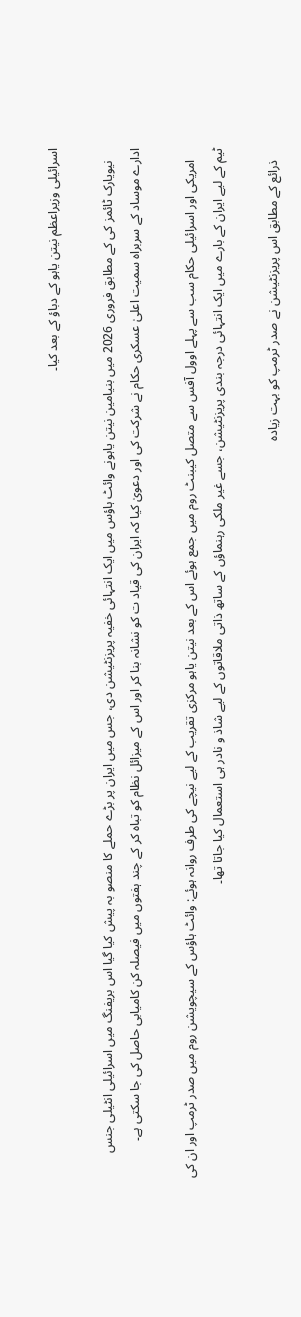اسرائیلی وزیراعظم نیتن یاہو کے دباؤ کے بعد کیا۔

    نیویارک ٹائمز کی کے مطابق فروری 2026 میں بنیامین نیتن یاہونے وائٹ ہاؤس میں ایک انتہائی خفیہ پریزنٹیشن دی، جس میں ایران پر بڑے حملے کا منصو بہ پیش کیا گیا اس بریفنگ میں اسرائیلی انٹیلی جنس ادارے موساد کے سربراہ سمیت اعلیٰ عسکری حکام نے شرکت کی اور دعویٰ کیا کہ ایران کی قیاد ت کو نشانہ بنا کر اور اس کے میزائل نظام کو تباہ کر کے چند ہفتوں میں فیصلہ کن کامیابی حاصل کی جا سکتی ہے۔

    امریکی اور اسرائیلی حکام سب سے پہلے اوول آفس سے متصل کیبنٹ روم میں جمع ہوئے اس کے بعد نیتن یاہو مرکزی تقریب کے لیے نیچے کی طرف روانہ ہوئے: وائٹ ہاؤس کے سیچویشن روم میں صدر ٹرمپ اور ان کی ٹیم کے لیے ایران کے بارے میں ایک انتہائی درجہ بندی پریزنٹیشن، جسے غیر ملکی رہنماؤں کے ساتھ ذاتی ملاقاتوں کے لیے شاذ و نادر ہی استعمال کیا جاتا تھا۔

    ذرائع کے مطابق اس پریزنٹیشن نے صدر ٹرمپ کو بہت زیادہ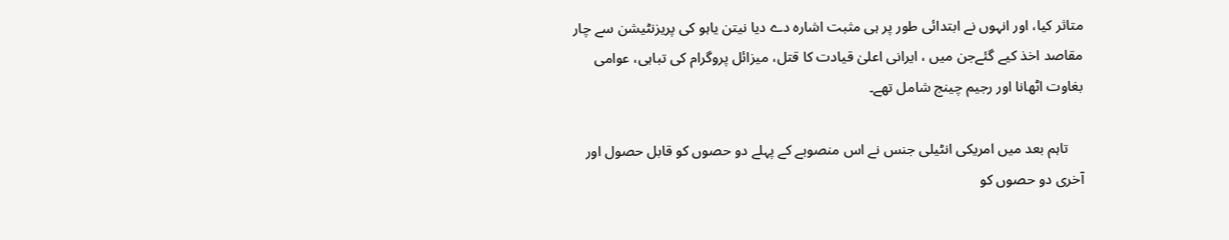متاثر کیا، اور انہوں نے ابتدائی طور پر ہی مثبت اشارہ دے دیا نیتن یاہو کی پریزنٹیشن سے چار مقاصد اخذ کیے گئےجن میں ، ایرانی اعلیٰ قیادت کا قتل، میزائل پروگرام کی تباہی، عوامی بغاوت اٹھانا اور رجیم چینج شامل تھے۔

    تاہم بعد میں امریکی انٹیلی جنس نے اس منصوبے کے پہلے دو حصوں کو قابل حصول اور آخری دو حصوں کو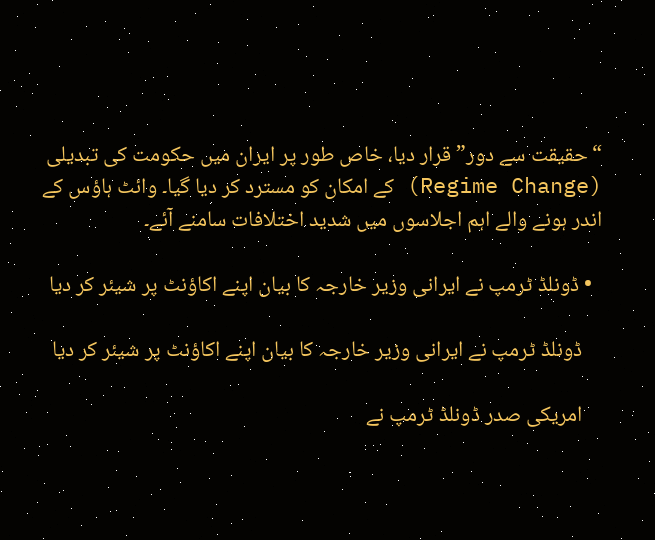“حقیقت سے دور” قرار دیا، خاص طور پر ایران میں حکومت کی تبدیلی (Regime Change) کے امکان کو مسترد کر دیا گیا۔ وائٹ ہاؤس کے اندر ہونے والے اہم اجلاسوں میں شدید اختلافات سامنے آئے۔

  • ڈونلڈ ٹرمپ نے ایرانی وزیر خارجہ کا بیان اپنے اکاؤنٹ پر شیئر کر دیا

    ڈونلڈ ٹرمپ نے ایرانی وزیر خارجہ کا بیان اپنے اکاؤنٹ پر شیئر کر دیا

    امریکی صدر ڈونلڈ ٹرمپ نے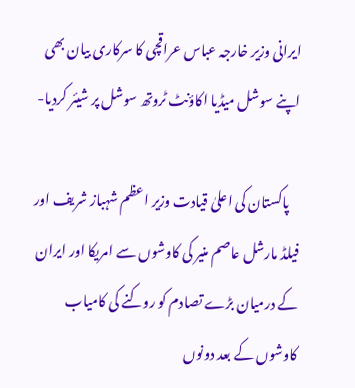ایرانی وزیر خارجہ عباس عراقچی کا سرکاری بیان بھی اپنے سوشل میڈیا اکاؤنٹ ٹروتھ سوشل پر شیئر کردیا-

    پاکستان کی اعلیٰ قیادت وزیر اعظم شہباز شریف اور فیلڈ مارشل عاصم منیر کی کاوشوں سے امریکا اور ایران کے درمیان بڑے تصادم کو روکنے کی کامیاب کاوشوں کے بعد دونوں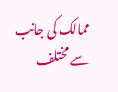ممالک کی جانب سے مختلف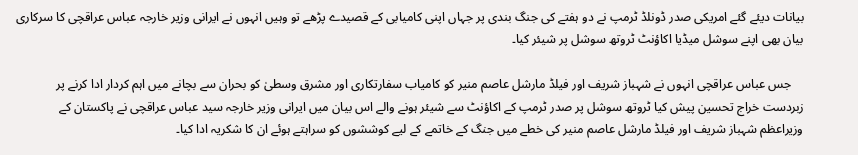بیانات دیئے گئے امریکی صدر ڈونلڈ ٹرمپ نے دو ہفتے کی جنگ بندی پر جہاں اپنی کامیابی کے قصیدے پڑھے تو وہیں انہوں نے ایرانی وزیر خارجہ عباس عراقچی کا سرکاری بیان بھی اپنے سوشل میڈیا اکاؤنٹ ٹروتھ سوشل پر شیئر کیا۔

    جس عباس عراقچی انہوں نے شہباز شریف اور فیلڈ مارشل عاصم منیر کو کامیاب سفارتکاری اور مشرق وسطیٰ کو بحران سے بچانے میں اہم کردار ادا کرنے پر زبردست خراج تحسین پیش کیا ٹروتھ سوشل پر صدر ٹرمپ کے اکاؤنٹ سے شیئر ہونے والے اس بیان میں ایرانی وزیر خارجہ سید عباس عراقچی نے پاکستان کے وزیراعظم شہباز شریف اور فیلڈ مارشل عاصم منیر کی خطے میں جنگ کے خاتمے کے لیے کوششوں کو سراہتے ہوئے ان کا شکریہ ادا کیا۔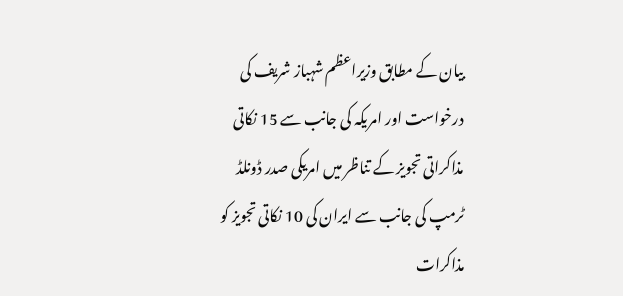بیان کے مطابق وزیراعظم شہباز شریف کی درخواست اور امریکہ کی جانب سے 15 نکاتی مذاکراتی تجویز کے تناظر میں امریکی صدر ڈونلڈ ٹرمپ کی جانب سے ایران کی 10 نکاتی تجویز کو مذاکرات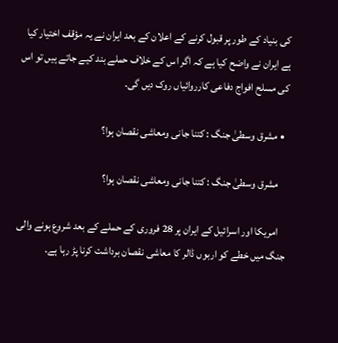کی بنیاد کے طور پر قبول کرنے کے اعلان کے بعد ایران نے یہ مؤقف اختیار کیا ہے ایران نے واضح کیا ہے کہ اگر اس کے خلاف حملے بند کیے جاتے ہیں تو اس کی مسلح افواج دفاعی کارروائیاں روک دیں گی۔

  • مشرق وسطیٰ جنگ : کتنا جانی ومعاشی نقصان ہوا؟

    مشرق وسطیٰ جنگ : کتنا جانی ومعاشی نقصان ہوا؟

    امریکا اور اسرائیل کے ایران پر 28 فروری کے حملے کے بعد شروع ہونے والی جنگ میں خطے کو اربوں ڈالر کا معاشی نقصان برداشت کرنا پڑ رہا ہے۔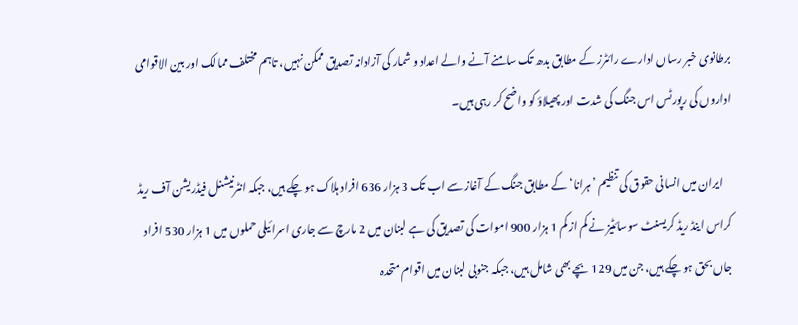برطانوی خبر رساں ادارے رائٹرز کے مطابق بدھ تک سامنے آنے والے اعداد و شمار کی آزادانہ تصدیق ممکن نہیں، تاہم مختلف ممالک اور بین الاقوامی اداروں کی رپورٹس اس جنگ کی شدت اور پھیلاؤ کو واضح کر رہی ہیں۔

    ایران میں انسانی حقوق کی تنظیم ’ہرانا‘ کے مطابق جنگ کے آغاز سے اب تک 3 ہزار 636 افراد ہلاک ہو چکے ہیں، جبکہ انٹرنیشنل فیڈریشن آف ریڈ کراس اینڈ ریڈ کریسنٹ سوسائٹیز نے کم از کم 1 ہزار 900 اموات کی تصدیق کی ہے لبنان میں 2 مارچ سے جاری اسرائیلی حملوں میں 1 ہزار 530 افراد جاں بحق ہو چکے ہیں، جن میں 129 بچے بھی شامل ہیں، جبکہ جنوبی لبنان میں اقوام متحدہ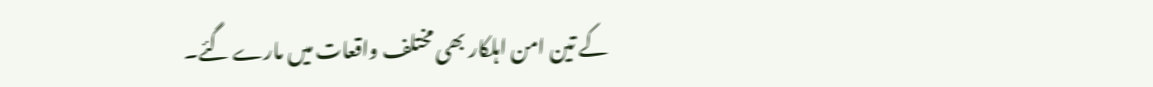کے تین امن اہلکار بھی مختلف واقعات میں مارے گئے۔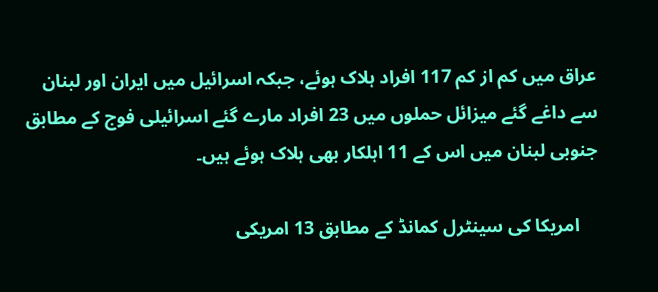عراق میں کم از کم 117 افراد ہلاک ہوئے، جبکہ اسرائیل میں ایران اور لبنان سے داغے گئے میزائل حملوں میں 23 افراد مارے گئے اسرائیلی فوج کے مطابق جنوبی لبنان میں اس کے 11 اہلکار بھی ہلاک ہوئے ہیں۔

    امریکا کی سینٹرل کمانڈ کے مطابق 13 امریکی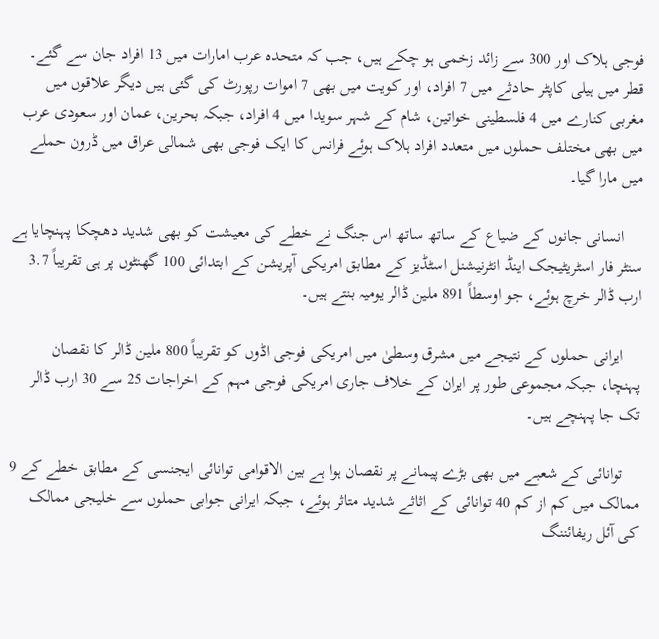فوجی ہلاک اور 300 سے زائد زخمی ہو چکے ہیں، جب کہ متحدہ عرب امارات میں 13 افراد جان سے گئے۔ قطر میں ہیلی کاپٹر حادثے میں 7 افراد، اور کویت میں بھی 7 اموات رپورٹ کی گئی ہیں دیگر علاقوں میں مغربی کنارے میں 4 فلسطینی خواتین، شام کے شہر سویدا میں 4 افراد، جبکہ بحرین، عمان اور سعودی عرب میں بھی مختلف حملوں میں متعدد افراد ہلاک ہوئے فرانس کا ایک فوجی بھی شمالی عراق میں ڈرون حملے میں مارا گیا۔

    انسانی جانوں کے ضیاع کے ساتھ ساتھ اس جنگ نے خطے کی معیشت کو بھی شدید دھچکا پہنچایا ہے سنٹر فار اسٹریٹیجک اینڈ انٹرنیشنل اسٹڈیز کے مطابق امریکی آپریشن کے ابتدائی 100 گھنٹوں پر ہی تقریباً 3.7 ارب ڈالر خرچ ہوئے، جو اوسطاً 891 ملین ڈالر یومیہ بنتے ہیں۔

    ایرانی حملوں کے نتیجے میں مشرق وسطیٰ میں امریکی فوجی اڈوں کو تقریباً 800 ملین ڈالر کا نقصان پہنچا، جبکہ مجموعی طور پر ایران کے خلاف جاری امریکی فوجی مہم کے اخراجات 25 سے 30 ارب ڈالر تک جا پہنچے ہیں۔

    توانائی کے شعبے میں بھی بڑے پیمانے پر نقصان ہوا ہے بین الاقوامی توانائی ایجنسی کے مطابق خطے کے 9 ممالک میں کم از کم 40 توانائی کے اثاثے شدید متاثر ہوئے، جبکہ ایرانی جوابی حملوں سے خلیجی ممالک کی آئل ریفائننگ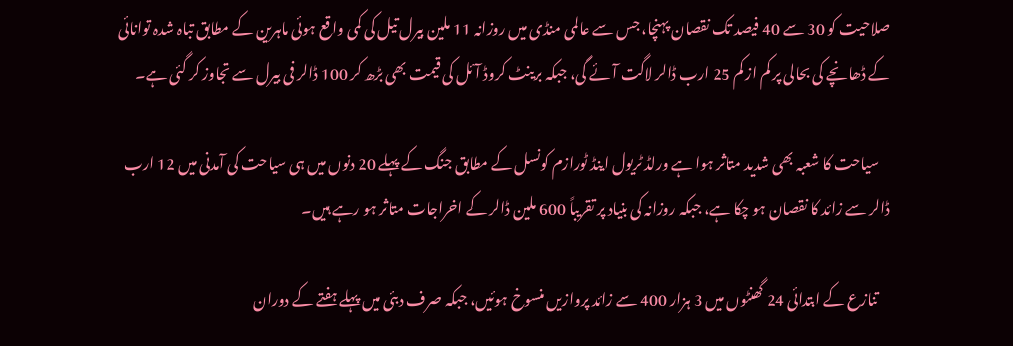صلاحیت کو 30 سے 40 فیصد تک نقصان پہنچا، جس سے عالمی منڈی میں روزانہ 11 ملین بیرل تیل کی کمی واقع ہوئی ماہرین کے مطابق تباہ شدہ توانائی کے ڈھانچے کی بحالی پر کم از کم 25 ارب ڈالر لاگت آئے گی، جبکہ برینٹ کروڈ آئل کی قیمت بھی بڑھ کر 100 ڈالر فی بیرل سے تجاوز کر گئی ہے۔

    سیاحت کا شعبہ بھی شدید متاثر ہوا ہے ورلڈ ٹریول اینڈ ٹورازم کونسل کے مطابق جنگ کے پہلے 20 دنوں میں ہی سیاحت کی آمدنی میں 12 ارب ڈالر سے زائد کا نقصان ہو چکا ہے، جبکہ روزانہ کی بنیاد پر تقریباً 600 ملین ڈالر کے اخراجات متاثر ہو رہے ہیں۔

    تنازع کے ابتدائی 24 گھنٹوں میں 3 ہزار 400 سے زائد پروازیں منسوخ ہوئیں، جبکہ صرف دبئی میں پہلے ہفتے کے دوران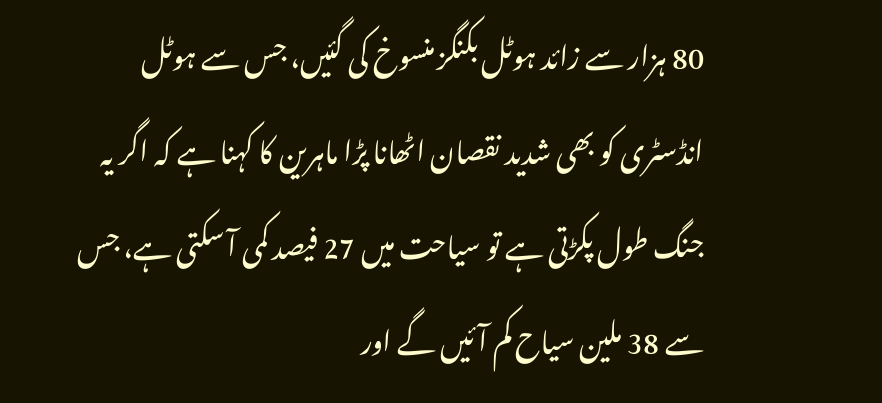80 ہزار سے زائد ہوٹل بکنگز منسوخ کی گئیں، جس سے ہوٹل انڈسٹری کو بھی شدید نقصان اٹھانا پڑا ماہرین کا کہنا ہے کہ اگر یہ جنگ طول پکڑتی ہے تو سیاحت میں 27 فیصد کمی آ سکتی ہے، جس سے 38 ملین سیاح کم آئیں گے اور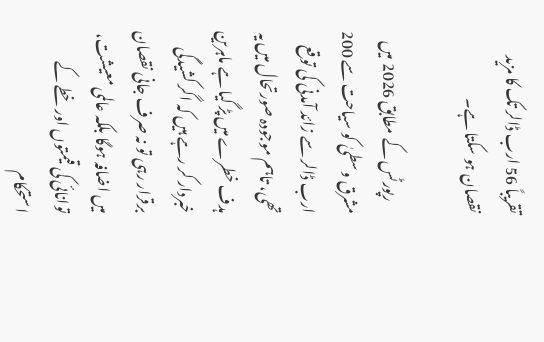تقریباً 56 ارب ڈالر تک کا مزید نقصان ہو سکتا ہے۔

    رپورٹس کے مطابق 2026 میں مشرق وسطیٰ کو سیاحت سے 200 ارب ڈالر سے زائد آمدنی کی توقع تھی، تاہم موجودہ صورتحال میں یہ ہدف خطرے میں پڑ گیا ہے ماہرین خبردار کر رہے ہیں کہ اگر کشیدگی برقرار رہی تو نہ صرف جانی نقصان میں اضافہ ہوگا بلکہ عالمی معیشت، توانائی کی قیمتوں اور خطے کے استحکام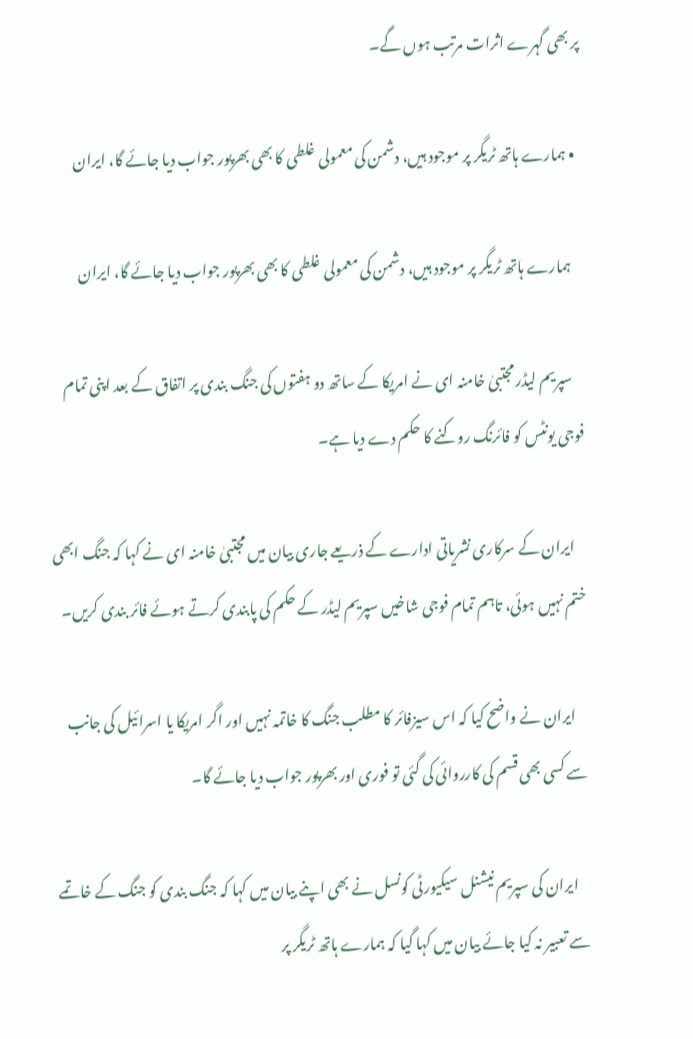پر بھی گہرے اثرات مرتب ہوں گے۔

  • ہمارے ہاتھ ٹریگر پر موجود ہیں، دشمن کی معمولی غلطی کا بھی بھرپور جواب دیا جائے گا، ایران

    ہمارے ہاتھ ٹریگر پر موجود ہیں، دشمن کی معمولی غلطی کا بھی بھرپور جواب دیا جائے گا، ایران

    سپریم لیڈر مجتبیٰ خامنہ ای نے امریکا کے ساتھ دو ہفتوں کی جنگ بندی پر اتفاق کے بعد اپنی تمام فوجی یونٹس کو فائرنگ روکنے کا حکم دے دیا ہے۔

    ایران کے سرکاری نشریاتی ادارے کے ذریعے جاری بیان میں مجتبیٰ خامنہ ای نے کہا کہ جنگ ابھی ختم نہیں ہوئی، تاہم تمام فوجی شاخیں سپریم لیڈر کے حکم کی پابندی کرتے ہوئے فائر بندی کریں۔

    ایران نے واضح کیا کہ اس سیزفائر کا مطلب جنگ کا خاتمہ نہیں اور اگر امریکا یا اسرائیل کی جانب سے کسی بھی قسم کی کارروائی کی گئی تو فوری اور بھرپور جواب دیا جائے گا۔

    ایران کی سپریم نیشنل سیکیورٹی کونسل نے بھی اپنے بیان میں کہا کہ جنگ بندی کو جنگ کے خاتمے سے تعبیر نہ کیا جائے بیان میں کہا گیا کہ ہمارے ہاتھ ٹریگر پر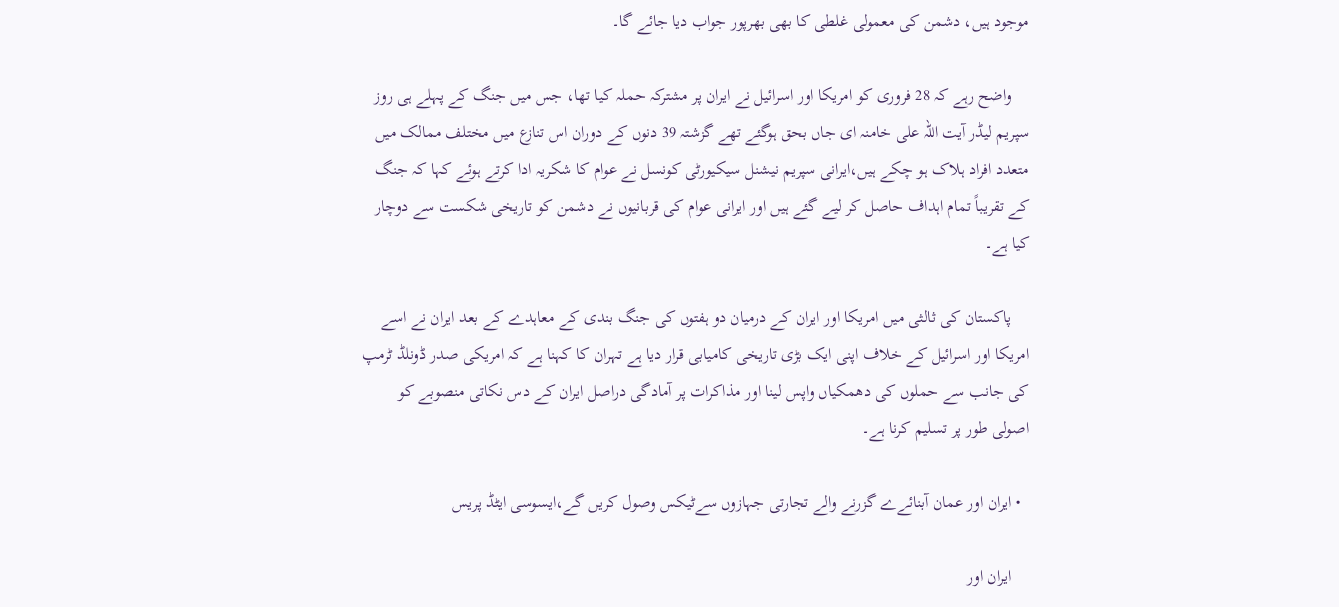موجود ہیں، دشمن کی معمولی غلطی کا بھی بھرپور جواب دیا جائے گا۔

    واضح رہے کہ 28 فروری کو امریکا اور اسرائیل نے ایران پر مشترکہ حملہ کیا تھا، جس میں جنگ کے پہلے ہی روز سپریم لیڈر آیت اللہ علی خامنہ ای جاں بحق ہوگئے تھے گزشتہ 39 دنوں کے دوران اس تنازع میں مختلف ممالک میں متعدد افراد ہلاک ہو چکے ہیں،ایرانی سپریم نیشنل سیکیورٹی کونسل نے عوام کا شکریہ ادا کرتے ہوئے کہا کہ جنگ کے تقریباً تمام اہداف حاصل کر لیے گئے ہیں اور ایرانی عوام کی قربانیوں نے دشمن کو تاریخی شکست سے دوچار کیا ہے۔

    پاکستان کی ثالثی میں امریکا اور ایران کے درمیان دو ہفتوں کی جنگ بندی کے معاہدے کے بعد ایران نے اسے امریکا اور اسرائیل کے خلاف اپنی ایک بڑی تاریخی کامیابی قرار دیا ہے تہران کا کہنا ہے کہ امریکی صدر ڈونلڈ ٹرمپ کی جانب سے حملوں کی دھمکیاں واپس لینا اور مذاکرات پر آمادگی دراصل ایران کے دس نکاتی منصوبے کو اصولی طور پر تسلیم کرنا ہے۔

  • ایران اور عمان آبنائےے گزرنے والے تجارتی جہازوں سےٹیکس وصول کریں گے،ایسوسی ایٹڈ پریس

    ایران اور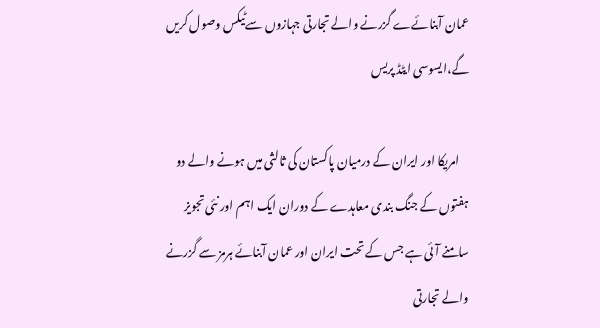عمان آبنائےے گزرنے والے تجارتی جہازوں سےٹیکس وصول کریں گے،ایسوسی ایٹڈ پریس

    امریکا اور ایران کے درمیان پاکستان کی ثالثی میں ہونے والے دو ہفتوں کے جنگ بندی معاہدے کے دوران ایک اہم اور نئی تجویز سامنے آئی ہے جس کے تحت ایران اور عمان آبنائے ہرمز سے گزرنے والے تجارتی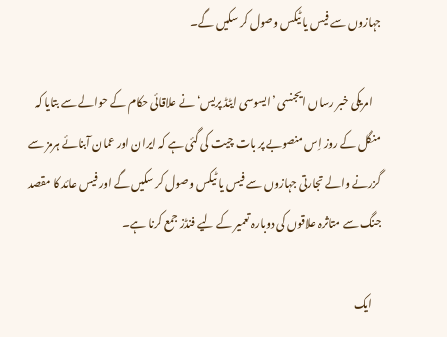جہازوں سے فیس یا ٹیکس وصول کر سکیں گے۔

    امریکی خبر رساں ایجنسی ’ایسوسی ایٹڈ پریس‘ نے علاقائی حکام کے حوالے سے بتایا کہ منگل کے روز اِس منصوبے پر بات چیت کی گئی ہے کہ ایران اور عمان آبنائے ہرمز سے گزرنے والے تجارتی جہازوں سے فیس یا ٹیکس وصول کر سکیں گے اور فیس عائد کا مقصد جنگ سے متاثرہ علاقوں کی دوبارہ تعمیر کے لیے فنڈز جمع کرنا ہے۔

    ایک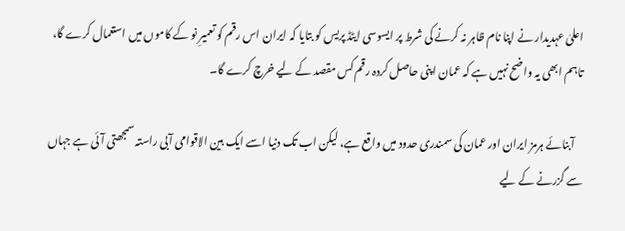اعلیٰ عہدیدار نے اپنا نام ظاہر نہ کرنے کی شرط پر ایسوسی ایٹڈ پریس کو بتایا کہ ایران اس رقم کو تعمیرِ نو کے کاموں میں استعمال کرے گا، تاہم ابھی یہ واضح نہیں ہے کہ عمان اپنی حاصل کردہ رقم کس مقصد کے لیے خرچ کرے گا۔

    آبنائے ہرمز ایران اور عمان کی سمندری حدود میں واقع ہے، لیکن اب تک دنیا اسے ایک بین الاقوامی آبی راستہ سمجھتی آئی ہے جہاں سے گزرنے کے لیے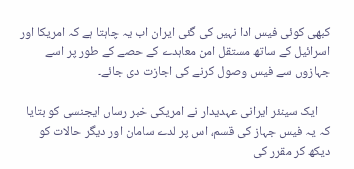کبھی کوئی فیس ادا نہیں کی گئی ایران اب یہ چاہتا ہے کہ امریکا اور اسرائیل کے ساتھ مستقل امن معاہدے کے حصے کے طور پر اسے جہازوں سے فیس وصول کرنے کی اجازت دی جائے۔

    ایک سینئر ایرانی عہدیدار نے امریکی خبر رساں ایجنسی کو بتایا کہ یہ فیس جہاز کی قسم، اس پر لدے سامان اور دیگر حالات کو دیکھ کر مقرر کی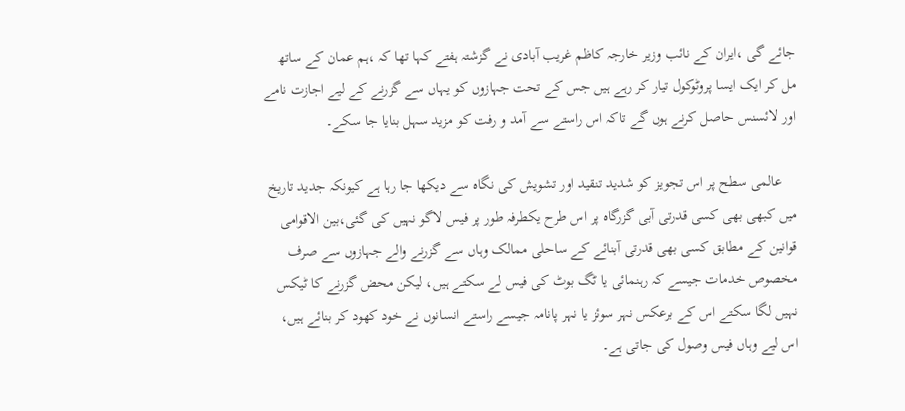جائے گی ،ایران کے نائب وزیر خارجہ کاظم غریب آبادی نے گزشتہ ہفتے کہا تھا کہ ،ہم عمان کے ساتھ مل کر ایک ایسا پروٹوکول تیار کر رہے ہیں جس کے تحت جہازوں کو یہاں سے گزرنے کے لیے اجازت نامے اور لائسنس حاصل کرنے ہوں گے تاکہ اس راستے سے آمد و رفت کو مزید سہل بنایا جا سکے۔

    عالمی سطح پر اس تجویز کو شدید تنقید اور تشویش کی نگاہ سے دیکھا جا رہا ہے کیونکہ جدید تاریخ میں کبھی بھی کسی قدرتی آبی گزرگاہ پر اس طرح یکطرفہ طور پر فیس لاگو نہیں کی گئی،بین الاقوامی قوانین کے مطابق کسی بھی قدرتی آبنائے کے ساحلی ممالک وہاں سے گزرنے والے جہازوں سے صرف مخصوص خدمات جیسے کہ رہنمائی یا ٹگ بوٹ کی فیس لے سکتے ہیں، لیکن محض گزرنے کا ٹیکس نہیں لگا سکتے اس کے برعکس نہر سوئز یا نہر پانامہ جیسے راستے انسانوں نے خود کھود کر بنائے ہیں، اس لیے وہاں فیس وصول کی جاتی ہے۔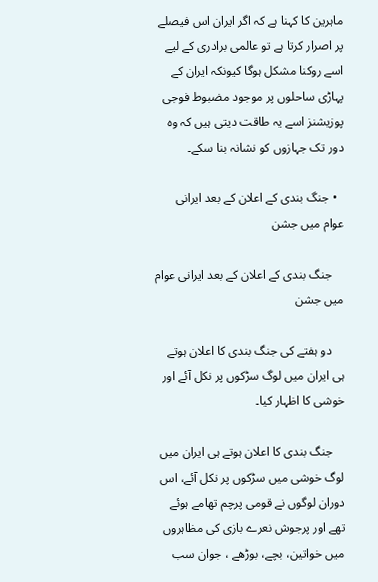ماہرین کا کہنا ہے کہ اگر ایران اس فیصلے پر اصرار کرتا ہے تو عالمی برادری کے لیے اسے روکنا مشکل ہوگا کیونکہ ایران کے پہاڑی ساحلوں پر موجود مضبوط فوجی پوزیشنز اسے یہ طاقت دیتی ہیں کہ وہ دور تک جہازوں کو نشانہ بنا سکے۔

  • جنگ بندی کے اعلان کے بعد ایرانی عوام میں جشن

    جنگ بندی کے اعلان کے بعد ایرانی عوام میں جشن

    دو ہفتے کی جنگ بندی کا اعلان ہوتے ہی ایران میں لوگ سڑکوں پر نکل آئے اور خوشی کا اظہار کیا۔

    جنگ بندی کا اعلان ہوتے ہی ایران میں لوگ خوشی میں سڑکوں پر نکل آئے، اس دوران لوگوں نے قومی پرچم تھامے ہوئے تھے اور پرجوش نعرے بازی کی مظاہروں میں خواتین، بچے، بوڑھے ، جوان سب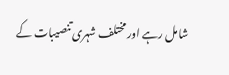شامل رہے اور مختلف شہری تنصیبات کے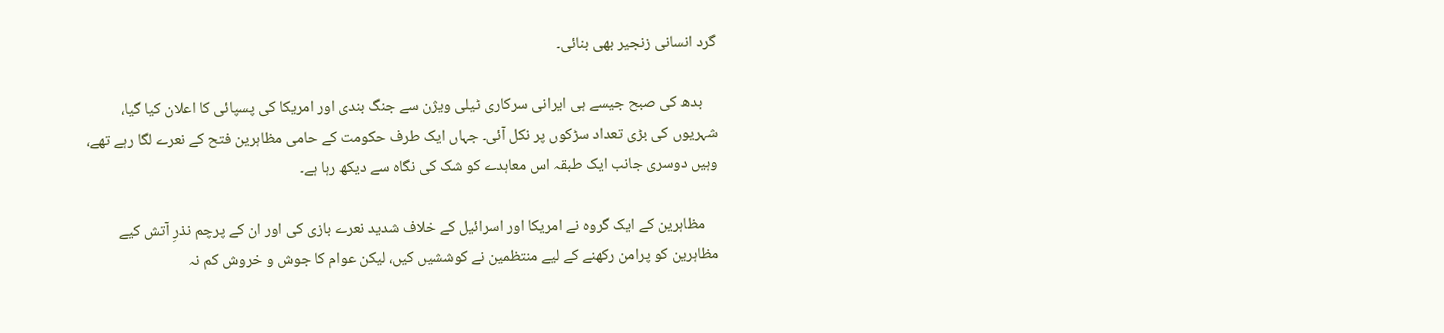گرد انسانی زنجیر بھی بنائی۔

    بدھ کی صبح جیسے ہی ایرانی سرکاری ٹیلی ویژن سے جنگ بندی اور امریکا کی پسپائی کا اعلان کیا گیا، شہریوں کی بڑی تعداد سڑکوں پر نکل آئی۔ جہاں ایک طرف حکومت کے حامی مظاہرین فتح کے نعرے لگا رہے تھے، وہیں دوسری جانب ایک طبقہ اس معاہدے کو شک کی نگاہ سے دیکھ رہا ہے۔

    مظاہرین کے ایک گروہ نے امریکا اور اسرائیل کے خلاف شدید نعرے بازی کی اور ان کے پرچم نذرِ آتش کیے مظاہرین کو پرامن رکھنے کے لیے منتظمین نے کوششیں کیں، لیکن عوام کا جوش و خروش کم نہ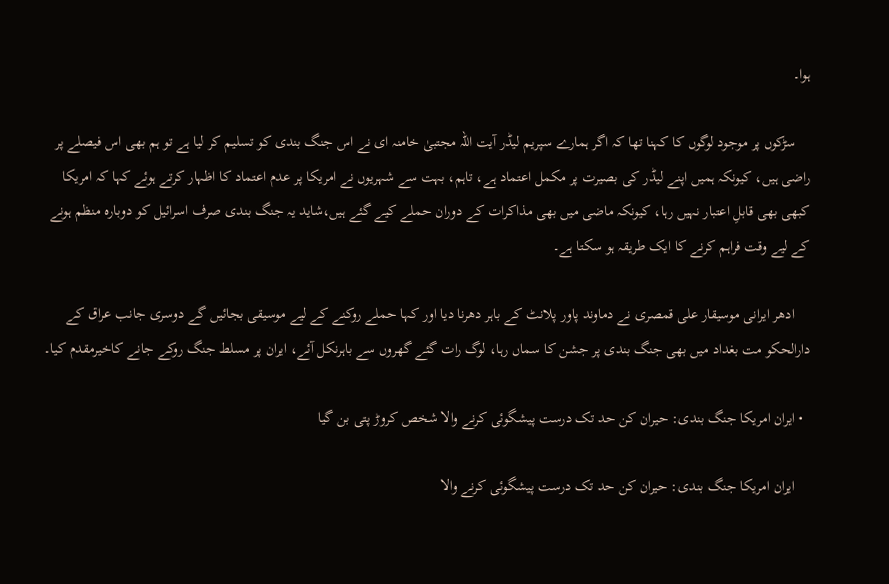ہوا۔

    سڑکوں پر موجود لوگوں کا کہنا تھا کہ اگر ہمارے سپریم لیڈر آیت اللہ مجتبیٰ خامنہ ای نے اس جنگ بندی کو تسلیم کر لیا ہے تو ہم بھی اس فیصلے پر راضی ہیں، کیونکہ ہمیں اپنے لیڈر کی بصیرت پر مکمل اعتماد ہے، تاہم، بہت سے شہریوں نے امریکا پر عدم اعتماد کا اظہار کرتے ہوئے کہا کہ امریکا کبھی بھی قابلِ اعتبار نہیں رہا، کیونکہ ماضی میں بھی مذاکرات کے دوران حملے کیے گئے ہیں،شاید یہ جنگ بندی صرف اسرائیل کو دوبارہ منظم ہونے کے لیے وقت فراہم کرنے کا ایک طریقہ ہو سکتا ہے۔

    ادھر ایرانی موسیقار علی قمصری نے دماوند پاور پلانٹ کے باہر دھرنا دیا اور کہا حملے روکنے کے لیے موسیقی بجائیں گے دوسری جانب عراق کے دارالحکو مت بغداد میں بھی جنگ بندی پر جشن کا سماں رہا، لوگ رات گئے گھروں سے باہرنکل آئے، ایران پر مسلط جنگ روکے جانے کاخیرمقدم کیا۔

  • ایران امریکا جنگ بندی: حیران کن حد تک درست پیشگوئی کرنے والا شخص کروڑ پتی بن گیا

    ایران امریکا جنگ بندی: حیران کن حد تک درست پیشگوئی کرنے والا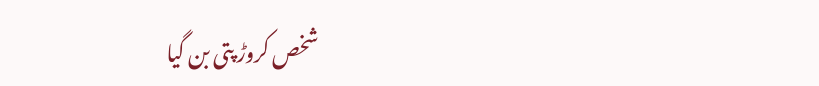شخص کروڑ پتی بن گیا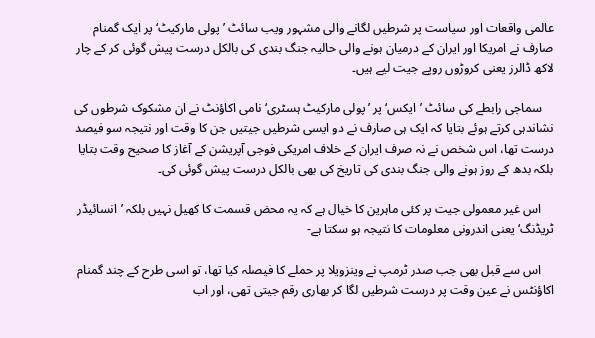عالمی واقعات اور سیاست پر شرطیں لگانے والی مشہور ویب سائٹ ’پولی مارکیٹ‘ پر ایک گمنام صارف نے امریکا اور ایران کے درمیان ہونے والی حالیہ جنگ بندی کی بالکل درست پیش گوئی کر کے چار لاکھ ڈالرز یعنی کروڑوں روپے جیت لیے ہیں۔

    سماجی رابطے کی سائٹ ’ایکس‘ پر ’پولی مارکیٹ ہسٹری‘ نامی اکاؤنٹ نے ان مشکوک شرطوں کی نشاندہی کرتے ہوئے بتایا کہ ایک ہی صارف نے دو ایسی شرطیں جیتیں جن کا وقت اور نتیجہ سو فیصد درست تھا، اس شخص نے نہ صرف ایران کے خلاف امریکی فوجی آپریشن کے آغاز کا صحیح وقت بتایا بلکہ بدھ کے روز ہونے والی جنگ بندی کی تاریخ کی بھی بالکل درست پیش گوئی کی۔

    اس غیر معمولی جیت پر کئی ماہرین کا خیال ہے کہ یہ محض قسمت کا کھیل نہیں بلکہ ’انسائیڈر ٹریڈنگ‘ یعنی اندرونی معلومات کا نتیجہ ہو سکتا ہے-

    اس سے قبل بھی جب صدر ٹرمپ نے وینزویلا پر حملے کا فیصلہ کیا تھا، تو اسی طرح کے چند گمنام اکاؤنٹس نے عین وقت پر درست شرطیں لگا کر بھاری رقم جیتی تھی، اور اب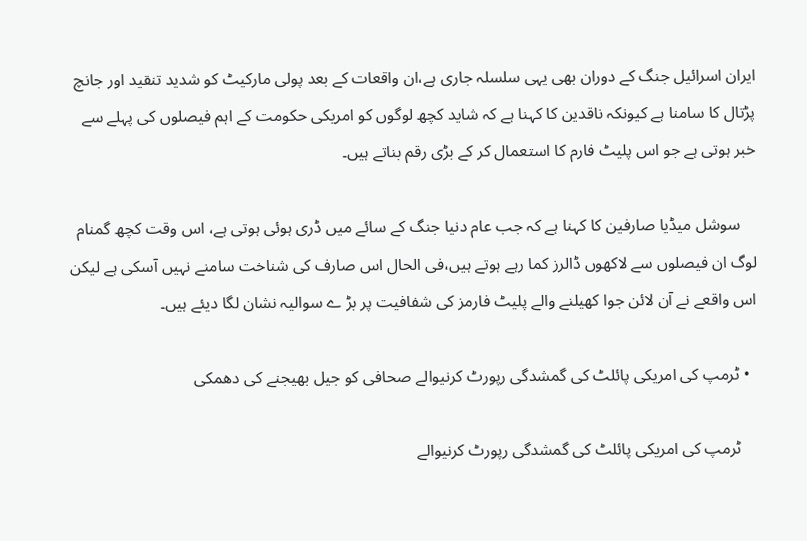ایران اسرائیل جنگ کے دوران بھی یہی سلسلہ جاری ہے،ان واقعات کے بعد پولی مارکیٹ کو شدید تنقید اور جانچ پڑتال کا سامنا ہے کیونکہ ناقدین کا کہنا ہے کہ شاید کچھ لوگوں کو امریکی حکومت کے اہم فیصلوں کی پہلے سے خبر ہوتی ہے جو اس پلیٹ فارم کا استعمال کر کے بڑی رقم بناتے ہیں۔

    سوشل میڈیا صارفین کا کہنا ہے کہ جب عام دنیا جنگ کے سائے میں ڈری ہوئی ہوتی ہے، اس وقت کچھ گمنام لوگ ان فیصلوں سے لاکھوں ڈالرز کما رہے ہوتے ہیں،فی الحال اس صارف کی شناخت سامنے نہیں آسکی ہے لیکن اس واقعے نے آن لائن جوا کھیلنے والے پلیٹ فارمز کی شفافیت پر بڑ ے سوالیہ نشان لگا دیئے ہیں۔

  • ٹرمپ کی امریکی پائلٹ کی گمشدگی رپورٹ کرنیوالے صحافی کو جیل بھیجنے کی دھمکی

    ٹرمپ کی امریکی پائلٹ کی گمشدگی رپورٹ کرنیوالے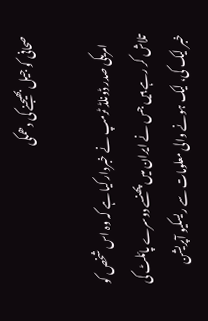صحافی کو جیل بھیجنے کی دھمکی

    امریکی صدر ڈونلڈ ٹرمپ نے خبردار کیا ہے کہ وہ اس شخص کو تلاش کر رہے ہیں جس نے ایران میں پھنسے دوسرے پائلٹ کی خبر لیک کی، لیک ہونے والی معلومات سے ریسکیو آپریشن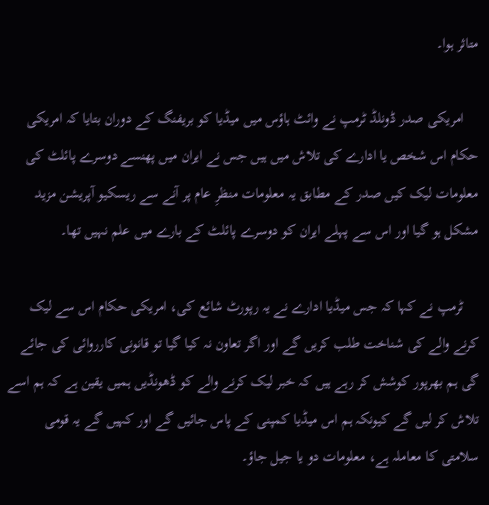متاثر ہوا۔

    امریکی صدر ڈونلڈ ٹرمپ نے وائٹ ہاؤس میں میڈیا کو بریفنگ کے دوران بتایا کہ امریکی حکام اس شخص یا ادارے کی تلاش میں ہیں جس نے ایران میں پھنسے دوسرے پائلٹ کی معلومات لیک کیں صدر کے مطابق یہ معلومات منظرِ عام پر آنے سے ریسکیو آپریشن مزید مشکل ہو گیا اور اس سے پہلے ایران کو دوسرے پائلٹ کے بارے میں علم نہیں تھا۔

    ٹرمپ نے کہا کہ جس میڈیا ادارے نے یہ رپورٹ شائع کی، امریکی حکام اس سے لیک کرنے والے کی شناخت طلب کریں گے اور اگر تعاون نہ کیا گیا تو قانونی کارروائی کی جائے گی ہم بھرپور کوشش کر رہے ہیں کہ خبر لیک کرنے والے کو ڈھونڈیں ہمیں یقین ہے کہ ہم اسے تلاش کر لیں گے کیونکہ ہم اس میڈیا کمپنی کے پاس جائیں گے اور کہیں گے یہ قومی سلامتی کا معاملہ ہے، معلومات دو یا جیل جاؤ۔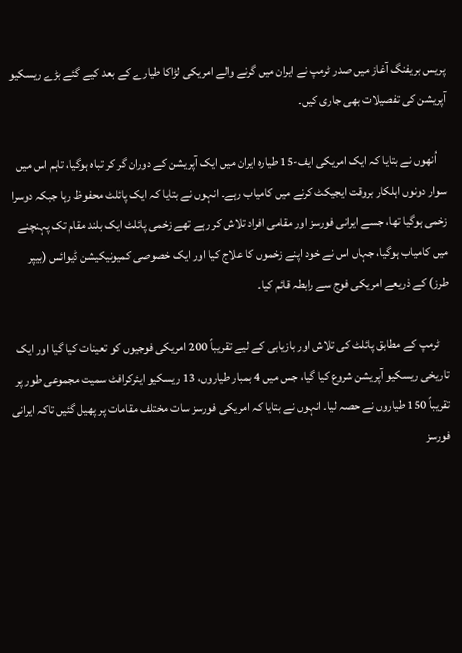پریس بریفنگ آغاز میں صدر ٹرمپ نے ایران میں گرنے والے امریکی لڑاکا طیارے کے بعد کیے گئے بڑے ریسکیو آپریشن کی تفصیلات بھی جاری کیں۔

    اُنھوں نے بتایا کہ ایک امریکی ایف-15 طیارہ ایران میں ایک آپریشن کے دوران گر کر تباہ ہوگیا، تاہم اس میں سوار دونوں اہلکار بروقت ایجیکٹ کرنے میں کامیاب رہے۔ انہوں نے بتایا کہ ایک پائلٹ محفوظ رہا جبکہ دوسرا زخمی ہوگیا تھا، جسے ایرانی فورسز اور مقامی افراد تلاش کر رہے تھے زخمی پائلٹ ایک بلند مقام تک پہنچنے میں کامیاب ہوگیا، جہاں اس نے خود اپنے زخموں کا علاج کیا اور ایک خصوصی کمیونیکیشن ڈیوائس (بیپر طرز) کے ذریعے امریکی فوج سے رابطہ قائم کیا۔

    ٹرمپ کے مطابق پائلٹ کی تلاش اور بازیابی کے لیے تقریباً 200 امریکی فوجیوں کو تعینات کیا گیا اور ایک تاریخی ریسکیو آپریشن شروع کیا گیا، جس میں 4 بمبار طیاروں، 13 ریسکیو ایئرکرافٹ سمیت مجموعی طور پر تقریباً 150 طیاروں نے حصہ لیا۔ انہوں نے بتایا کہ امریکی فورسز سات مختلف مقامات پر پھیل گئیں تاکہ ایرانی فورسز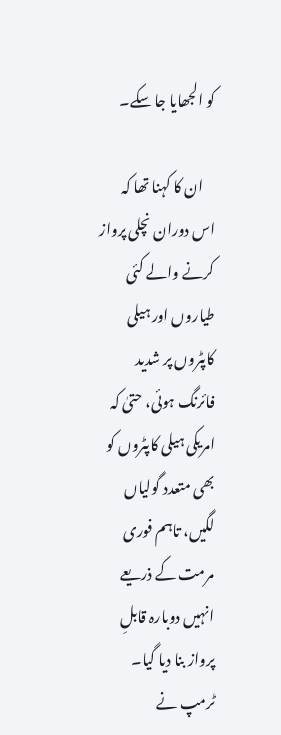کو الجھایا جا سکے۔

    ان کا کہنا تھا کہ اس دوران نچلی پرواز کرنے والے کئی طیاروں اور ہیلی کاپٹروں پر شدید فائرنگ ہوئی، حتیٰ کہ امریکی ہیلی کاپٹروں کو بھی متعدد گولیاں لگیں، تاہم فوری مرمت کے ذریعے انہیں دوبارہ قابلِ پرواز بنا دیا گیا۔ ٹرمپ نے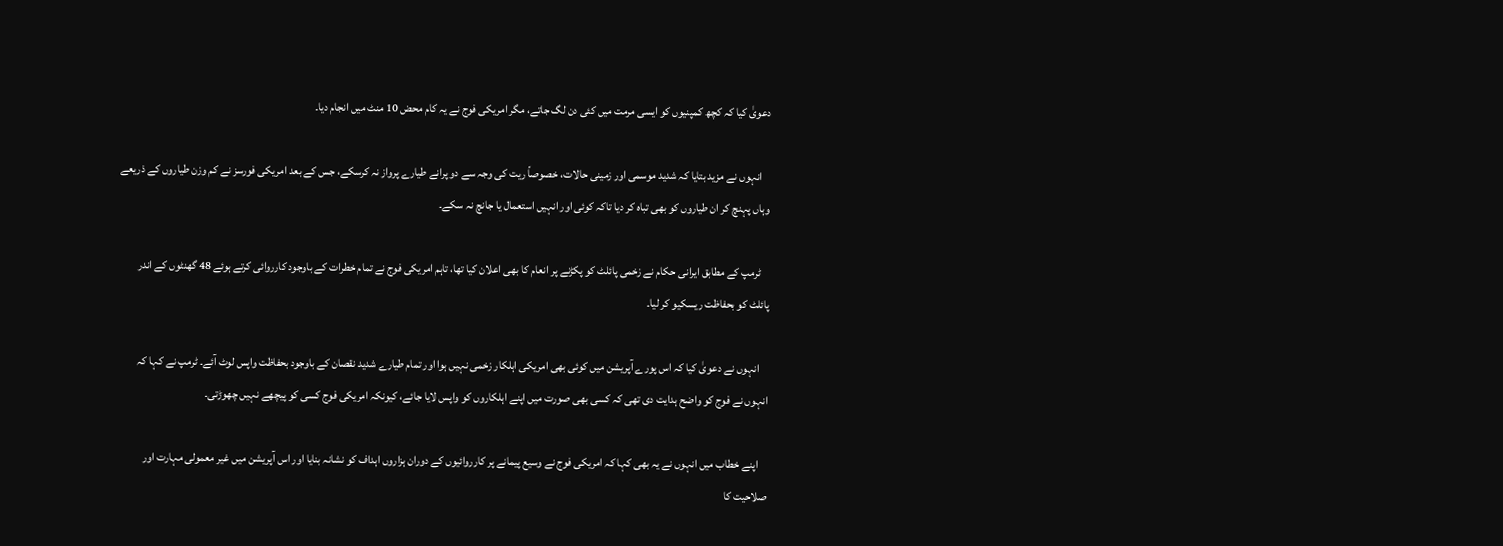دعویٰ کیا کہ کچھ کمپنیوں کو ایسی مرمت میں کئی دن لگ جاتے، مگر امریکی فوج نے یہ کام محض 10 منٹ میں انجام دیا۔

    انہوں نے مزید بتایا کہ شدید موسمی اور زمینی حالات، خصوصاً ریت کی وجہ سے دو پرانے طیارے پرواز نہ کرسکے، جس کے بعد امریکی فورسز نے کم وزن طیاروں کے ذریعے وہاں پہنچ کر ان طیاروں کو بھی تباہ کر دیا تاکہ کوئی اور انہیں استعمال یا جانچ نہ سکے۔

    ٹرمپ کے مطابق ایرانی حکام نے زخمی پائلٹ کو پکڑنے پر انعام کا بھی اعلان کیا تھا، تاہم امریکی فوج نے تمام خطرات کے باوجود کارروائی کرتے ہوئے 48 گھنٹوں کے اندر پائلٹ کو بحفاظت ریسکیو کر لیا۔

    انہوں نے دعویٰ کیا کہ اس پورے آپریشن میں کوئی بھی امریکی اہلکار زخمی نہیں ہوا اور تمام طیارے شدید نقصان کے باوجود بحفاظت واپس لوٹ آئے۔ ٹرمپ نے کہا کہ انہوں نے فوج کو واضح ہدایت دی تھی کہ کسی بھی صورت میں اپنے اہلکاروں کو واپس لایا جائے، کیونکہ امریکی فوج کسی کو پیچھے نہیں چھوڑتی۔

    اپنے خطاب میں انہوں نے یہ بھی کہا کہ امریکی فوج نے وسیع پیمانے پر کارروائیوں کے دوران ہزاروں اہداف کو نشانہ بنایا اور اس آپریشن میں غیر معمولی مہارت اور صلاحیت کا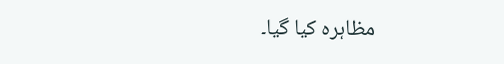مظاہرہ کیا گیا۔